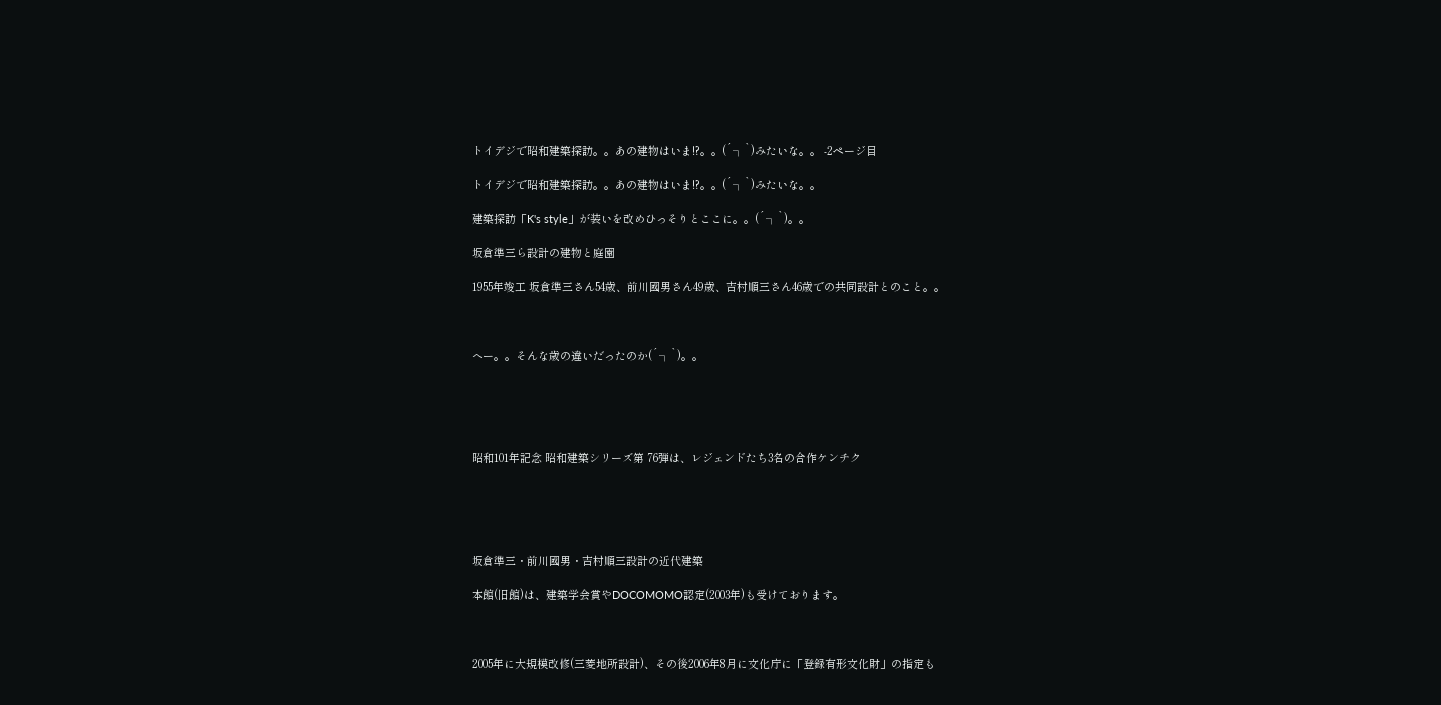トイデジで昭和建築探訪。。あの建物はいま!?。。(´┐`)みたいな。。 -2ページ目

トイデジで昭和建築探訪。。あの建物はいま!?。。(´┐`)みたいな。。

建築探訪「K's style」が装いを改めひっそりとここに。。(´┐`)。。

坂倉準三ら設計の建物と庭園

1955年竣工 坂倉準三さん54歳、前川國男さん49歳、吉村順三さん46歳での共同設計とのこと。。



へー。。そんな歳の違いだったのか(´┐`)。。





昭和101年記念 昭和建築シリーズ第 76弾は、レジェンドたち3名の合作ケンチク





坂倉準三・前川國男・吉村順三設計の近代建築

本館(旧館)は、建築学会賞やDOCOMOMO認定(2003年)も受けております。



2005年に大規模改修(三菱地所設計)、その後2006年8月に文化庁に「登録有形文化財」の指定も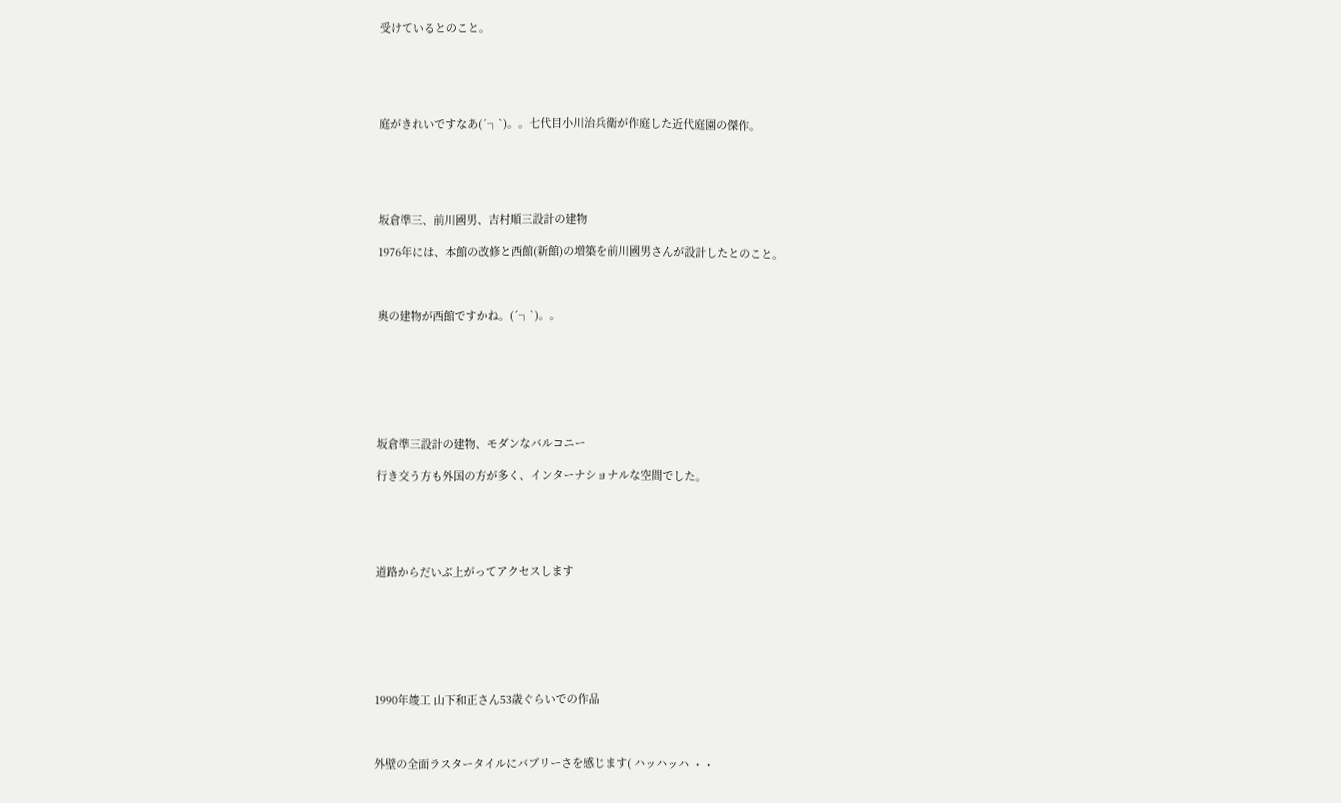受けているとのこと。





庭がきれいですなあ(´┐`)。。七代目小川治兵衛が作庭した近代庭園の傑作。





坂倉準三、前川國男、吉村順三設計の建物

1976年には、本館の改修と西館(新館)の増築を前川國男さんが設計したとのこと。



奥の建物が西館ですかね。(´┐`)。。







坂倉準三設計の建物、モダンなバルコニー

行き交う方も外国の方が多く、インターナショナルな空間でした。





道路からだいぶ上がってアクセスします







1990年竣工 山下和正さん53歳ぐらいでの作品



外壁の全面ラスタータイルにバブリーさを感じます( ハッハッハ ・・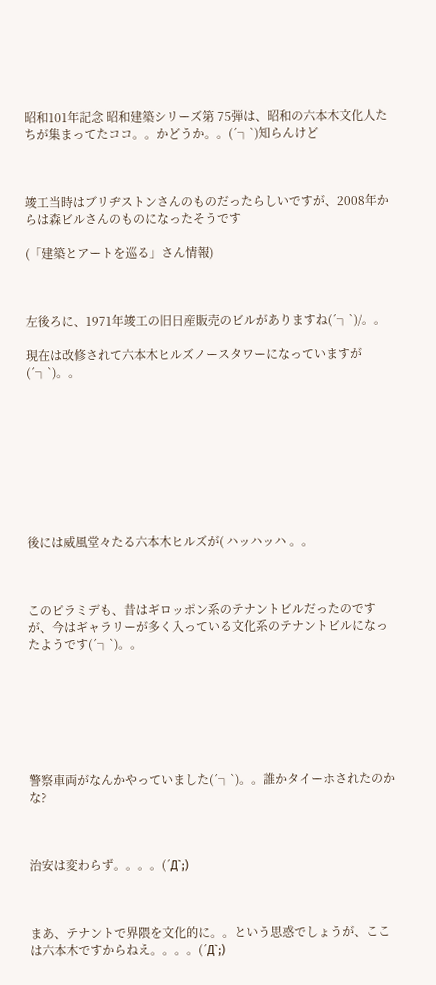昭和101年記念 昭和建築シリーズ第 75弾は、昭和の六本木文化人たちが集まってたココ。。かどうか。。(´┐`)知らんけど



竣工当時はブリヂストンさんのものだったらしいですが、2008年からは森ビルさんのものになったそうです

(「建築とアートを巡る」さん情報)



左後ろに、1971年竣工の旧日産販売のビルがありますね(´┐`)/。。

現在は改修されて六本木ヒルズノースタワーになっていますが(´┐`)。。









後には威風堂々たる六本木ヒルズが( ハッハッハ 。。



このピラミデも、昔はギロッポン系のテナントビルだったのですが、今はギャラリーが多く入っている文化系のテナントビルになったようです(´┐`)。。







警察車両がなんかやっていました(´┐`)。。誰かタイーホされたのかな?



治安は変わらず。。。。(´Д`;)



まあ、テナントで界隈を文化的に。。という思惑でしょうが、ここは六本木ですからねえ。。。。(´Д`;)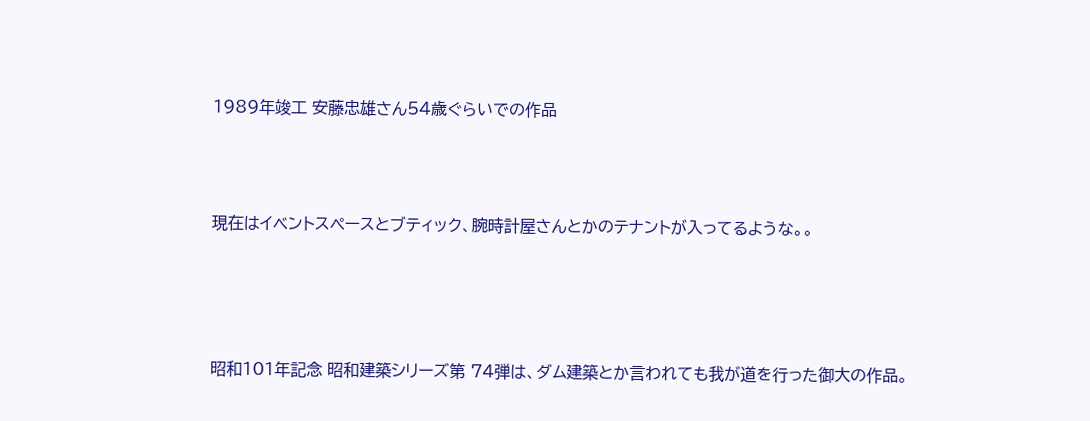1989年竣工 安藤忠雄さん54歳ぐらいでの作品



現在はイベントスペースとブティック、腕時計屋さんとかのテナントが入ってるような。。




昭和101年記念 昭和建築シリーズ第 74弾は、ダム建築とか言われても我が道を行った御大の作品。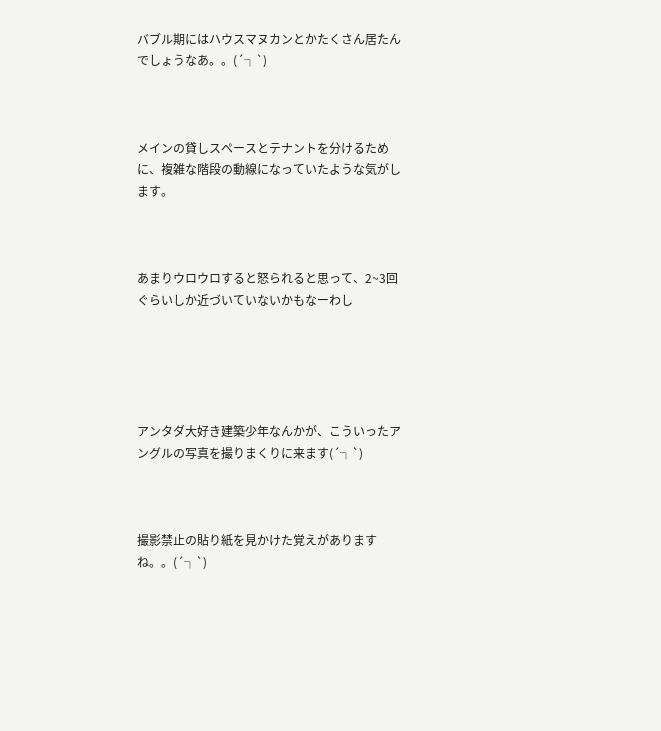バブル期にはハウスマヌカンとかたくさん居たんでしょうなあ。。(´┐`)



メインの貸しスペースとテナントを分けるために、複雑な階段の動線になっていたような気がします。



あまりウロウロすると怒られると思って、2~3回ぐらいしか近づいていないかもなーわし





アンタダ大好き建築少年なんかが、こういったアングルの写真を撮りまくりに来ます(´┐`)



撮影禁止の貼り紙を見かけた覚えがありますね。。(´┐`)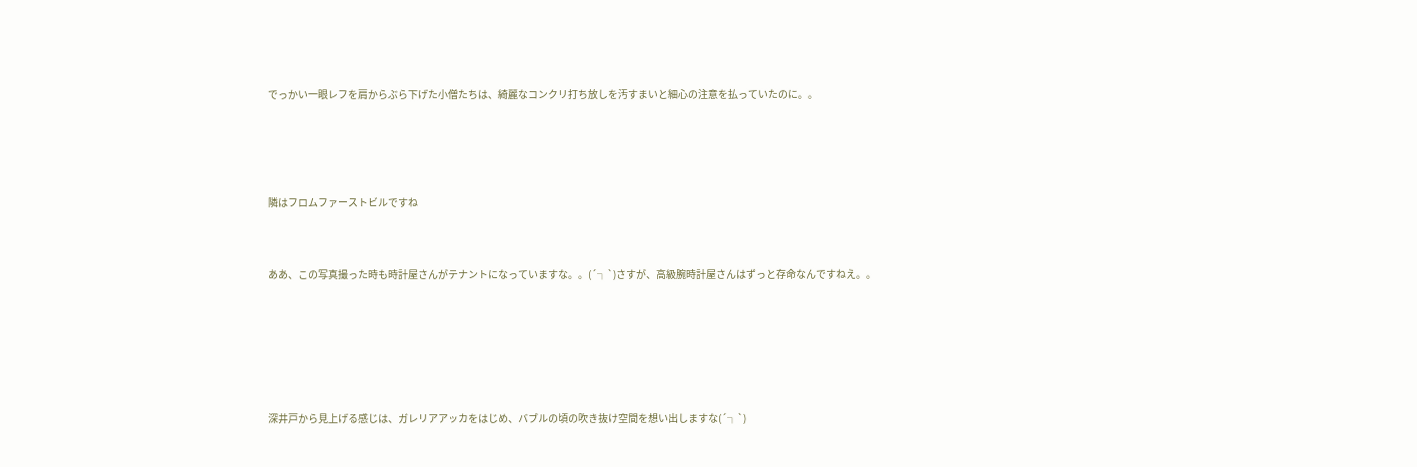でっかい一眼レフを肩からぶら下げた小僧たちは、綺麗なコンクリ打ち放しを汚すまいと細心の注意を払っていたのに。。





隣はフロムファーストビルですね



ああ、この写真撮った時も時計屋さんがテナントになっていますな。。(´┐`)さすが、高級腕時計屋さんはずっと存命なんですねえ。。







深井戸から見上げる感じは、ガレリアアッカをはじめ、バブルの頃の吹き抜け空間を想い出しますな(´┐`)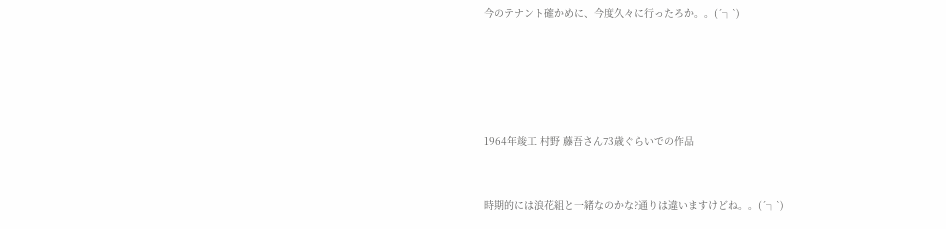今のテナント確かめに、今度久々に行ったろか。。(´┐`)







1964年竣工 村野 藤吾さん73歳ぐらいでの作品



時期的には浪花組と一緒なのかな?通りは違いますけどね。。(´┐`)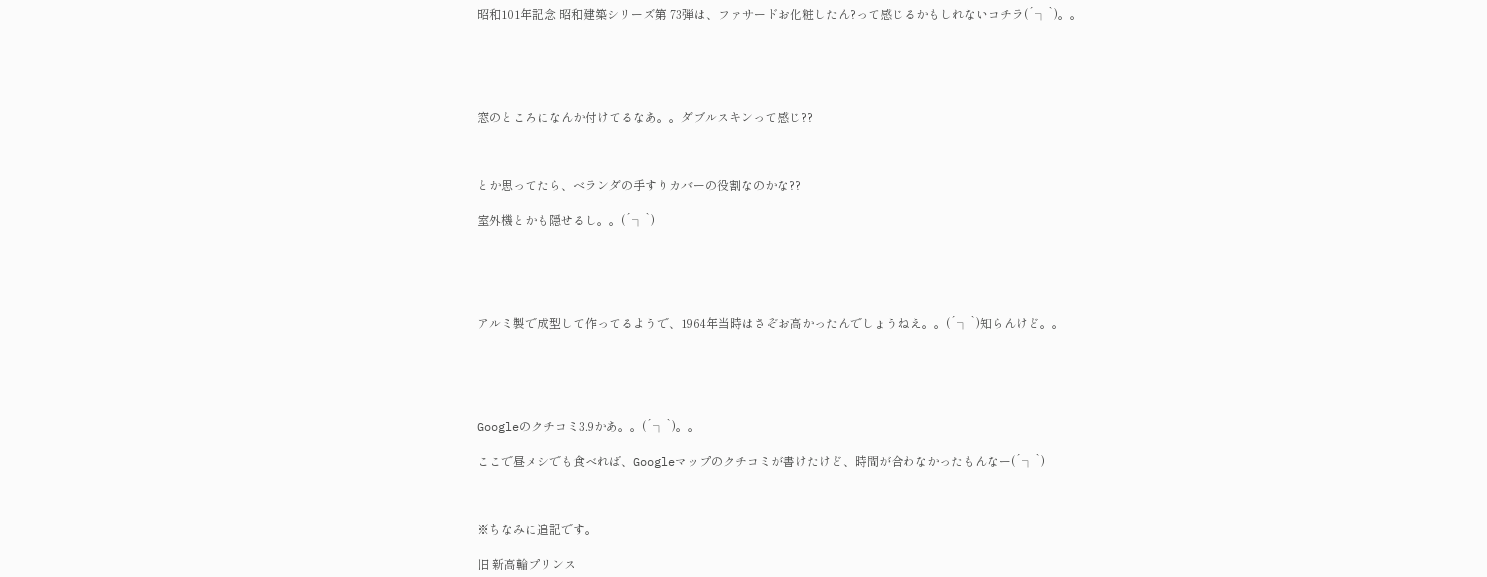昭和101年記念 昭和建築シリーズ第 73弾は、ファサードお化粧したん?って感じるかもしれないコチラ(´┐`)。。





窓のところになんか付けてるなあ。。ダブルスキンって感じ??



とか思ってたら、ベランダの手すりカバーの役割なのかな??

室外機とかも隠せるし。。(´┐`)





アルミ製で成型して作ってるようで、1964年当時はさぞお高かったんでしょうねえ。。(´┐`)知らんけど。。





Googleのクチコミ3.9かあ。。(´┐`)。。

ここで昼メシでも食べれば、Googleマップのクチコミが書けたけど、時間が合わなかったもんなー(´┐`)



※ちなみに追記です。

旧 新高輪プリンス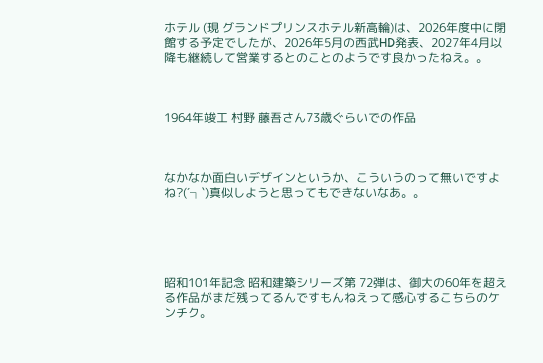ホテル (現 グランドプリンスホテル新高輪)は、2026年度中に閉館する予定でしたが、2026年5月の西武HD発表、2027年4月以降も継続して営業するとのことのようです良かったねえ。。



1964年竣工 村野 藤吾さん73歳ぐらいでの作品



なかなか面白いデザインというか、こういうのって無いですよね?(´┐`)真似しようと思ってもできないなあ。。





昭和101年記念 昭和建築シリーズ第 72弾は、御大の60年を超える作品がまだ残ってるんですもんねえって感心するこちらのケンチク。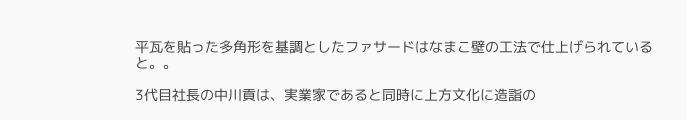平瓦を貼った多角形を基調としたファサードはなまこ壁の工法で仕上げられていると。。

3代目社長の中川貢は、実業家であると同時に上方文化に造詣の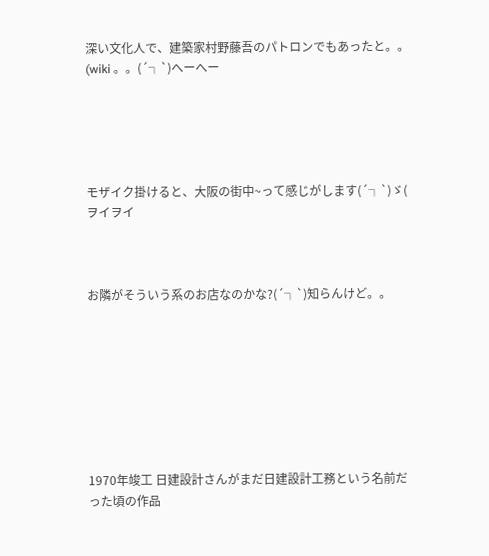深い文化人で、建築家村野藤吾のパトロンでもあったと。。(wiki 。。(´┐`)へーへー





モザイク掛けると、大阪の街中~って感じがします(´┐`)ゞ( ヲイヲイ



お隣がそういう系のお店なのかな?(´┐`)知らんけど。。








1970年竣工 日建設計さんがまだ日建設計工務という名前だった頃の作品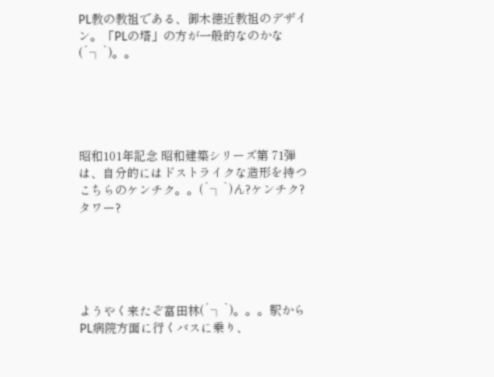PL教の教祖である、御木徳近教祖のデザイン。「PLの塔」の方が一般的なのかな(´┐`)。。





昭和101年記念 昭和建築シリーズ第 71弾は、自分的にはドストライクな造形を持つこちらのケンチク。。(´┐`)ん?ケンチク?タワー?





ようやく来たぞ富田林(´┐`)。。。駅からPL病院方面に行くバスに乗り、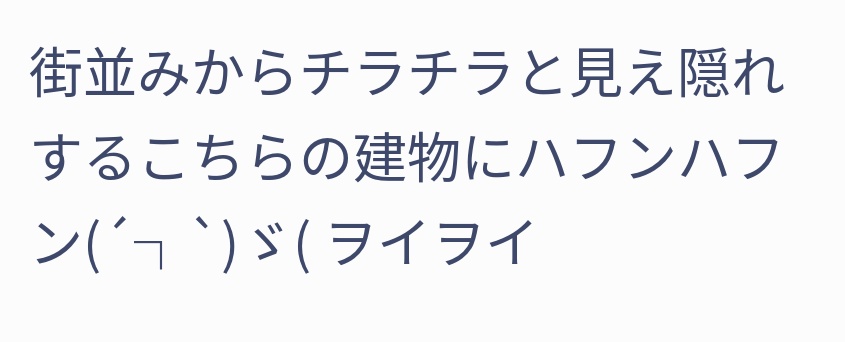街並みからチラチラと見え隠れするこちらの建物にハフンハフン(´┐`)ゞ( ヲイヲイ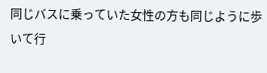同じバスに乗っていた女性の方も同じように歩いて行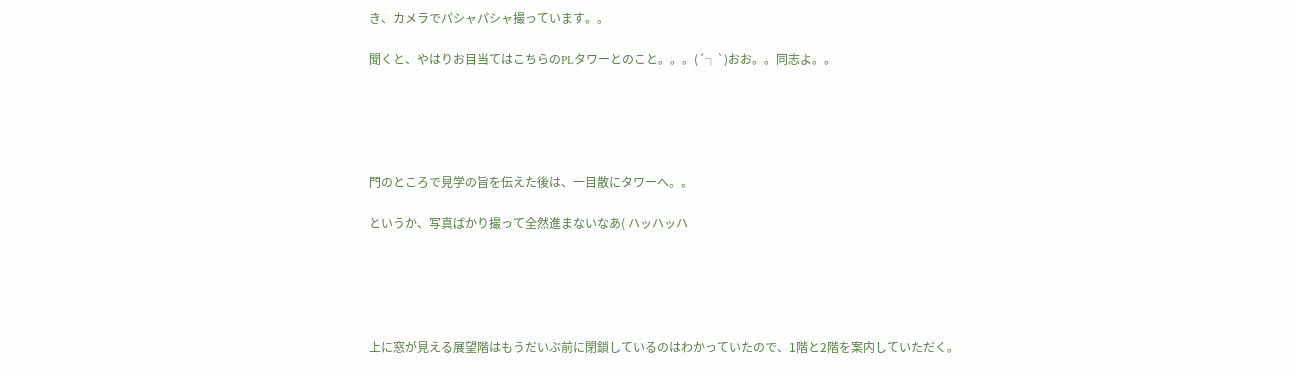き、カメラでパシャパシャ撮っています。。

聞くと、やはりお目当てはこちらのPLタワーとのこと。。。(´┐`)おお。。同志よ。。





門のところで見学の旨を伝えた後は、一目散にタワーへ。。

というか、写真ばかり撮って全然進まないなあ( ハッハッハ





上に窓が見える展望階はもうだいぶ前に閉鎖しているのはわかっていたので、1階と2階を案内していただく。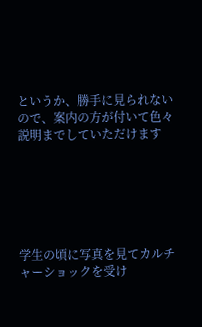というか、勝手に見られないので、案内の方が付いて色々説明までしていただけます






学生の頃に写真を見てカルチャーショックを受け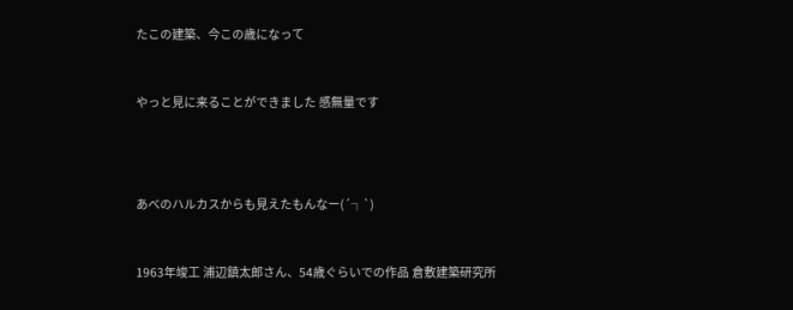たこの建築、今この歳になって



やっと見に来ることができました 感無量です





あべのハルカスからも見えたもんなー(´┐`)



1963年竣工 浦辺鎮太郎さん、54歳ぐらいでの作品 倉敷建築研究所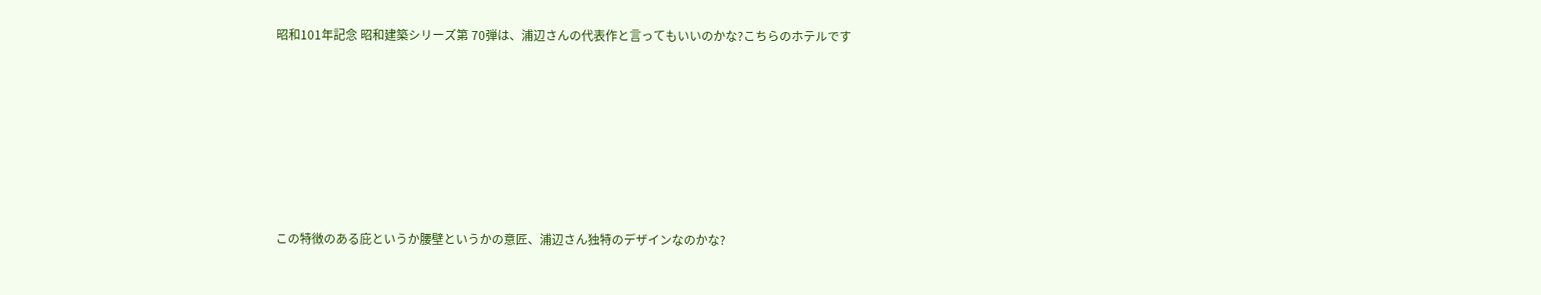昭和101年記念 昭和建築シリーズ第 70弾は、浦辺さんの代表作と言ってもいいのかな?こちらのホテルです







この特徴のある庇というか腰壁というかの意匠、浦辺さん独特のデザインなのかな?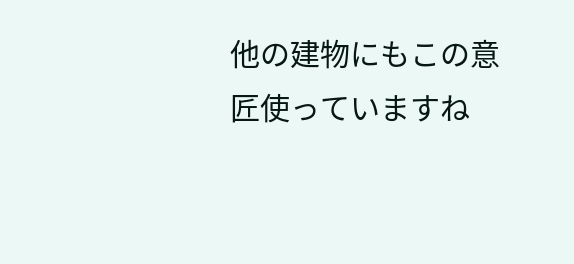他の建物にもこの意匠使っていますね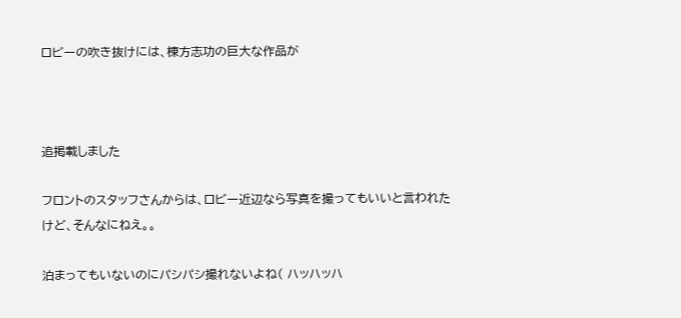ロビーの吹き抜けには、棟方志功の巨大な作品が



追掲載しました

フロントのスタッフさんからは、ロビー近辺なら写真を撮ってもいいと言われたけど、そんなにねえ。。

泊まってもいないのにパシパシ撮れないよね( ハッハッハ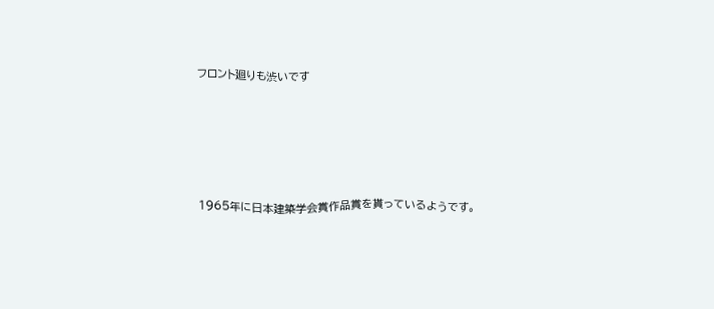フロント廻りも渋いです





1965年に日本建築学会賞作品賞を貰っているようです。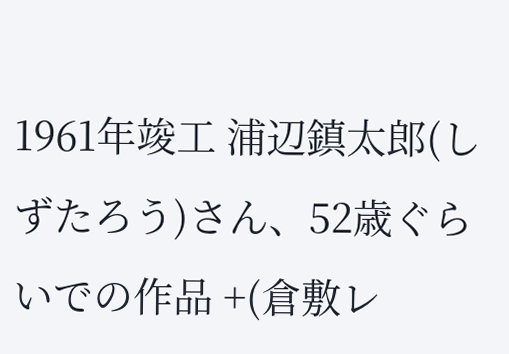1961年竣工 浦辺鎮太郎(しずたろう)さん、52歳ぐらいでの作品 +(倉敷レ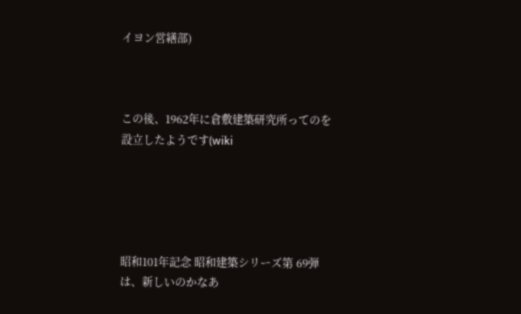イヨン営繕部)



この後、1962年に倉敷建築研究所ってのを設立したようです(wiki





昭和101年記念 昭和建築シリーズ第 69弾は、新しいのかなあ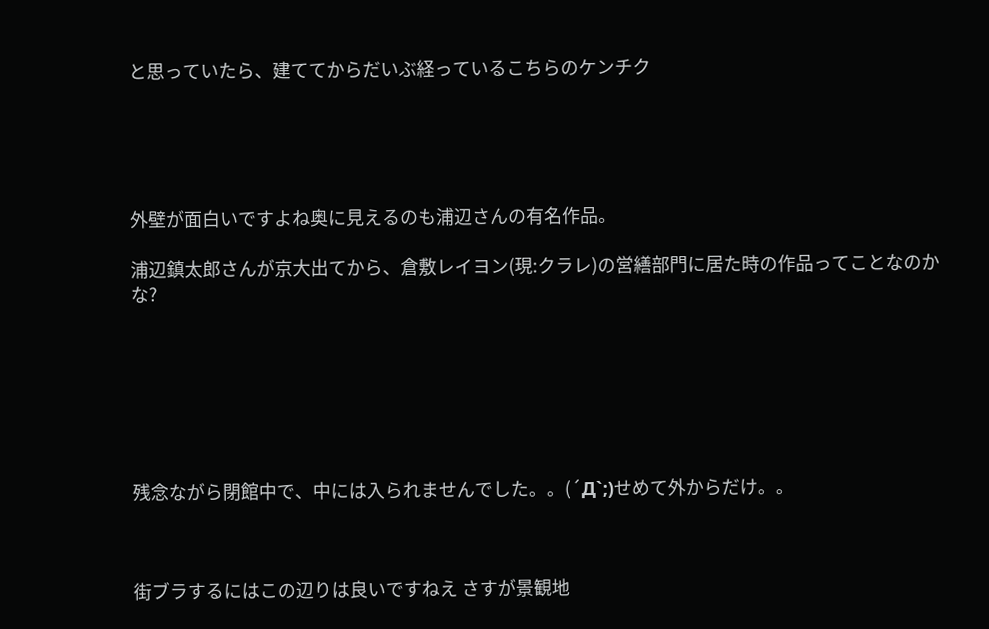と思っていたら、建ててからだいぶ経っているこちらのケンチク





外壁が面白いですよね奥に見えるのも浦辺さんの有名作品。

浦辺鎮太郎さんが京大出てから、倉敷レイヨン(現:クラレ)の営繕部門に居た時の作品ってことなのかな?







残念ながら閉館中で、中には入られませんでした。。(´Д`;)せめて外からだけ。。



街ブラするにはこの辺りは良いですねえ さすが景観地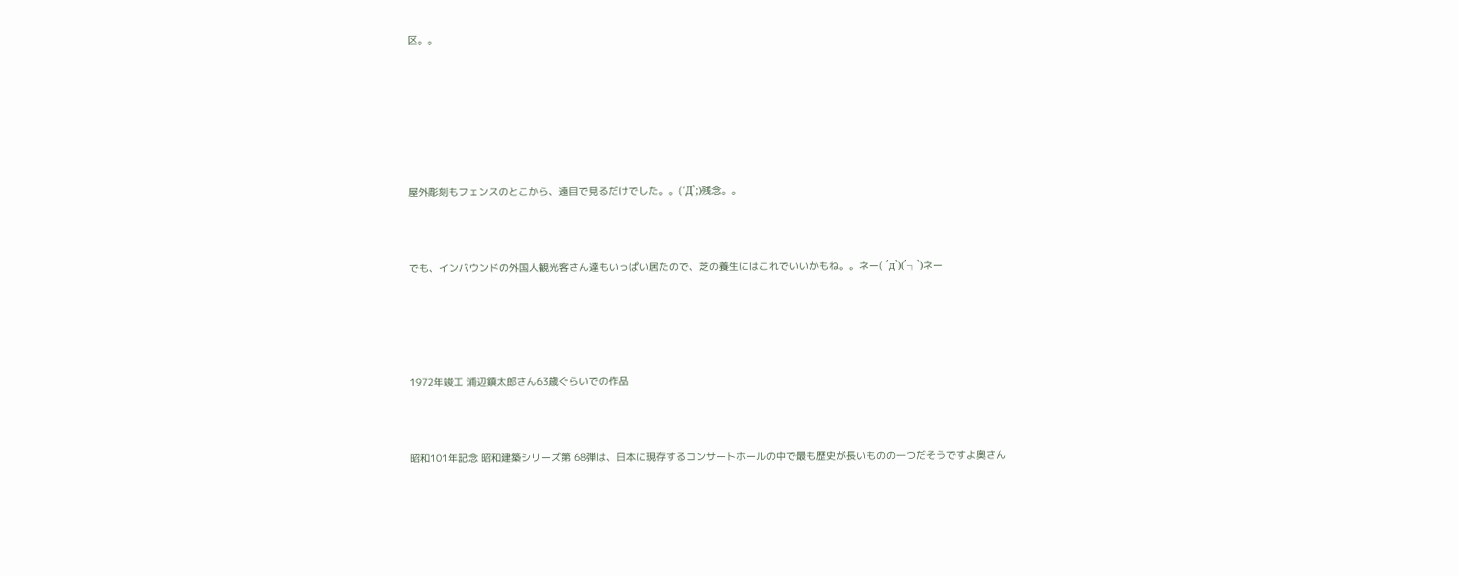区。。







屋外彫刻もフェンスのとこから、遠目で見るだけでした。。(´Д`;)残念。。



でも、インバウンドの外国人観光客さん達もいっぱい居たので、芝の養生にはこれでいいかもね。。ネー( ´д`)(´┐`)ネー





1972年竣工 浦辺鎮太郎さん63歳ぐらいでの作品



昭和101年記念 昭和建築シリーズ第 68弾は、日本に現存するコンサートホールの中で最も歴史が長いものの一つだそうですよ奥さん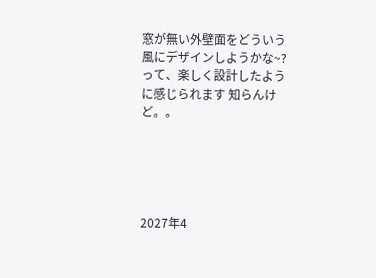窓が無い外壁面をどういう風にデザインしようかな~?って、楽しく設計したように感じられます 知らんけど。。





2027年4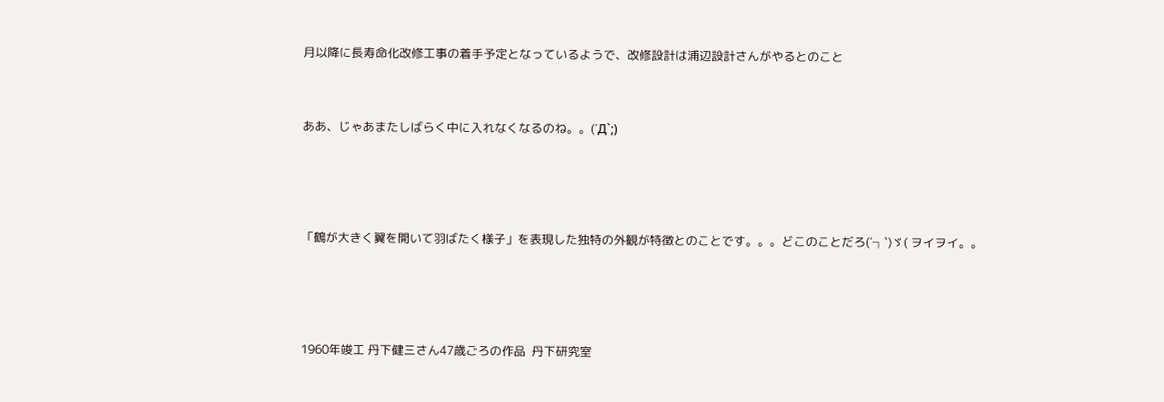月以降に長寿命化改修工事の着手予定となっているようで、改修設計は浦辺設計さんがやるとのこと



ああ、じゃあまたしばらく中に入れなくなるのね。。(´Д`;)





「鶴が大きく翼を開いて羽ばたく様子」を表現した独特の外観が特徴とのことです。。。どこのことだろ(´┐`)ゞ( ヲイヲイ。。





1960年竣工 丹下健三さん47歳ごろの作品  丹下研究室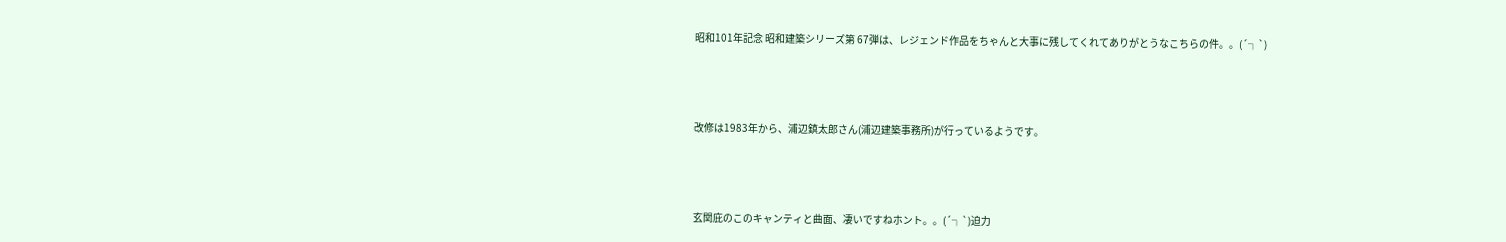昭和101年記念 昭和建築シリーズ第 67弾は、レジェンド作品をちゃんと大事に残してくれてありがとうなこちらの件。。(´┐`)





改修は1983年から、浦辺鎮太郎さん(浦辺建築事務所)が行っているようです。





玄関庇のこのキャンティと曲面、凄いですねホント。。(´┐`)迫力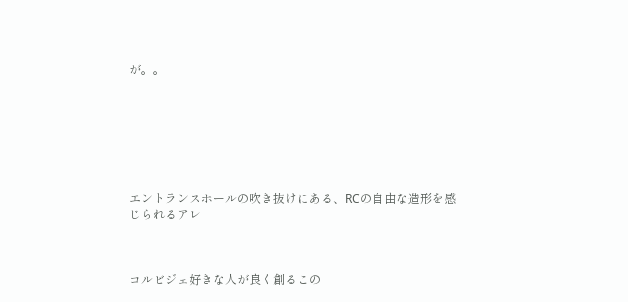が。。







エントランスホールの吹き抜けにある、RCの自由な造形を感じられるアレ



コルビジェ好きな人が良く創るこの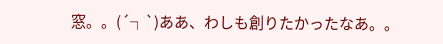窓。。(´┐`)ああ、わしも創りたかったなあ。。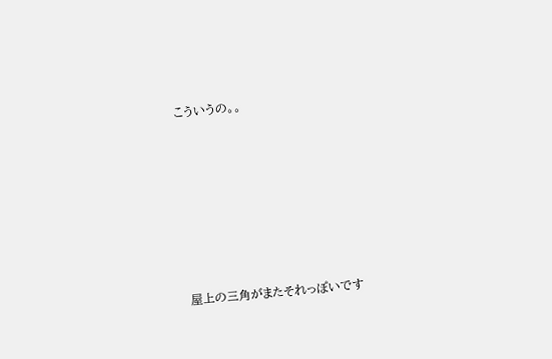こういうの。。







屋上の三角がまたそれっぽいです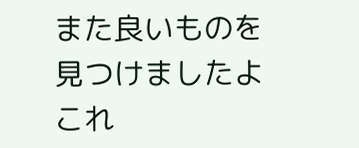また良いものを見つけましたよ これ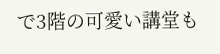で3階の可愛い講堂も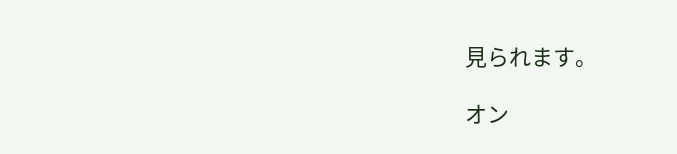見られます。

オン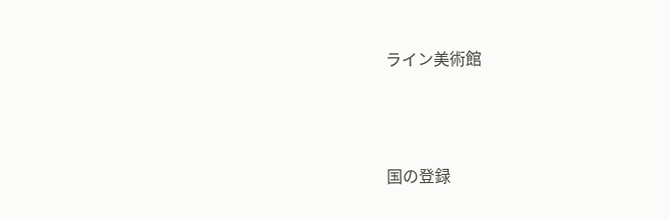ライン美術館





国の登録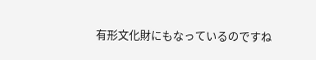有形文化財にもなっているのですね